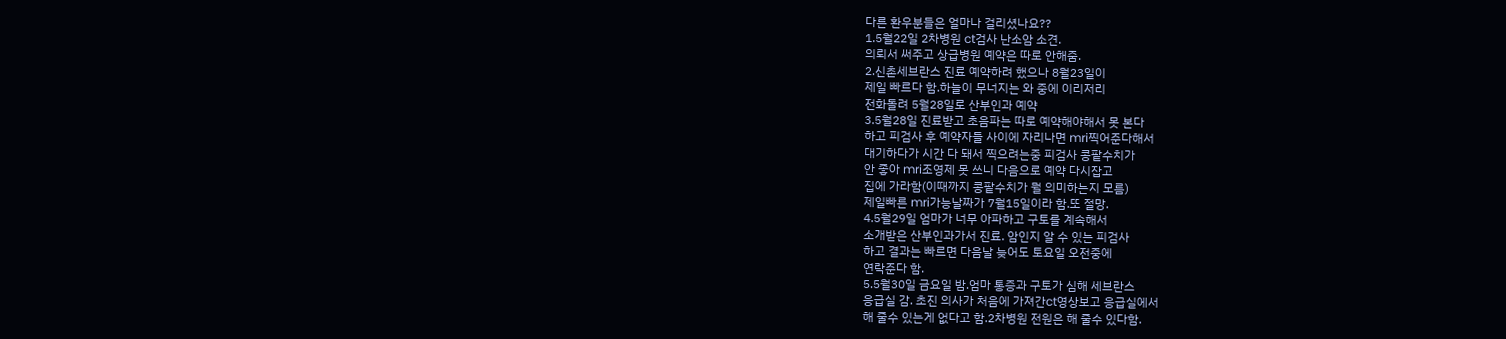다른 환우분들은 얼마나 걸리셨나요??
1.5월22일 2차병원 ct검사 난소암 소견.
의뢰서 써주고 상급병원 예약은 따로 안해줌.
2.신촌세브란스 진료 예약하려 했으나 8월23일이
제일 빠르다 함.하늘이 무너지는 와 중에 이리저리
전화돌려 5월28일로 산부인과 예약
3.5월28일 진료받고 초음파는 따로 예약해야해서 못 본다
하고 피검사 후 예약자들 사이에 자리나면 mri찍어준다해서
대기하다가 시간 다 돼서 찍으려는중 피검사 콩팥수치가
안 좋아 mri조영제 못 쓰니 다음으로 예약 다시잡고
집에 가라함(이때까지 콩팥수치가 뭘 의미하는지 모름)
제일빠른 mri가능날짜가 7월15일이라 함.또 절망.
4.5월29일 엄마가 너무 아파하고 구토를 계속해서
소개받은 산부인과가서 진료. 암인지 알 수 있는 피검사
하고 결과는 빠르면 다음날 늦어도 토요일 오전중에
연락준다 함.
5.5월30일 금요일 밤.엄마 통증과 구토가 심해 세브란스
응급실 감. 초진 의사가 처음에 가져간ct영상보고 응급실에서
해 줄수 있는게 없다고 함.2차병원 전원은 해 줄수 있다함.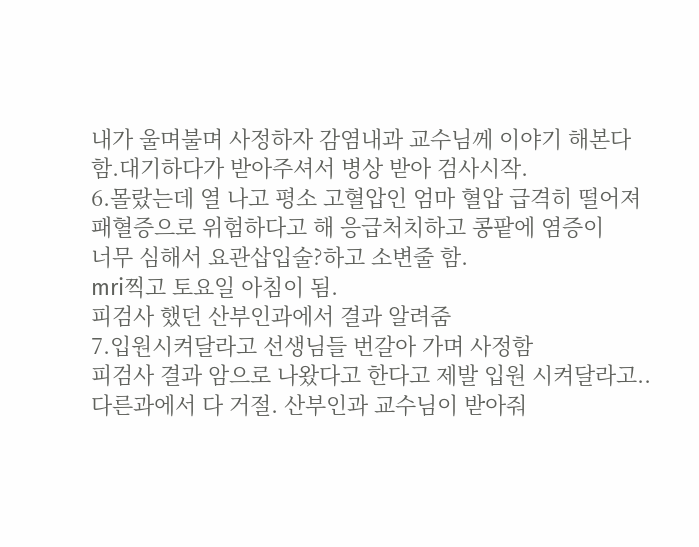내가 울며불며 사정하자 감염내과 교수님께 이야기 해본다
함.대기하다가 받아주셔서 병상 받아 검사시작.
6.몰랐는데 열 나고 평소 고혈압인 엄마 혈압 급격히 떨어져
패혈증으로 위험하다고 해 응급처치하고 콩팥에 염증이
너무 심해서 요관삽입술?하고 소변줄 함.
mri찍고 토요일 아침이 됨.
피검사 했던 산부인과에서 결과 알려줌
7.입원시켜달라고 선생님들 번갈아 가며 사정함
피검사 결과 암으로 나왔다고 한다고 제발 입원 시켜달라고..
다른과에서 다 거절. 산부인과 교수님이 받아줘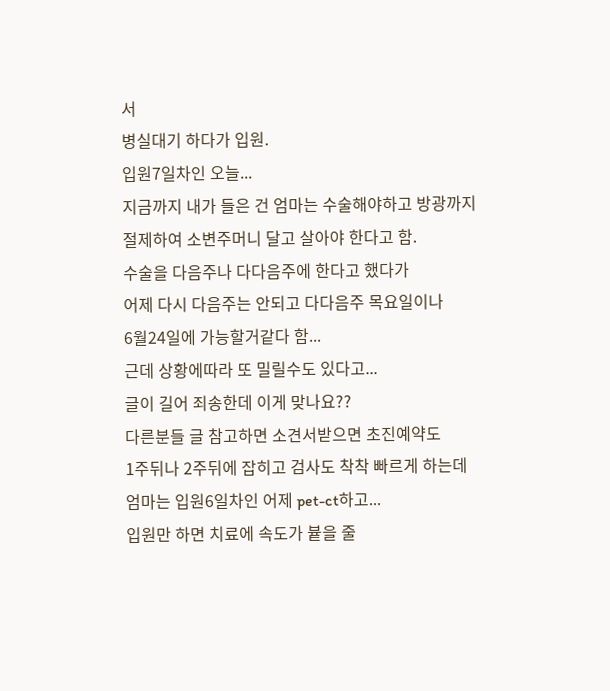서
병실대기 하다가 입원.
입원7일차인 오늘...
지금까지 내가 들은 건 엄마는 수술해야하고 방광까지
절제하여 소변주머니 달고 살아야 한다고 함.
수술을 다음주나 다다음주에 한다고 했다가
어제 다시 다음주는 안되고 다다음주 목요일이나
6월24일에 가능할거같다 함...
근데 상황에따라 또 밀릴수도 있다고...
글이 길어 죄송한데 이게 맞나요??
다른분들 글 참고하면 소견서받으면 초진예약도
1주뒤나 2주뒤에 잡히고 검사도 착착 빠르게 하는데
엄마는 입원6일차인 어제 pet-ct하고...
입원만 하면 치료에 속도가 븉을 줄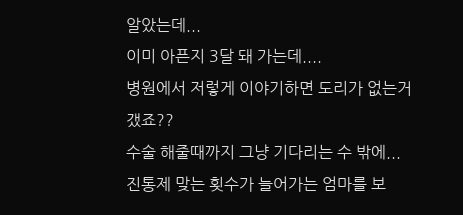알았는데...
이미 아픈지 3달 돼 가는데....
병원에서 저렇게 이야기하면 도리가 없는거갰죠??
수술 해줄때까지 그냥 기다리는 수 밖에...
진통제 맞는 횟수가 늘어가는 엄마를 보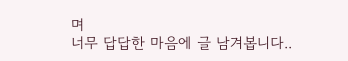며
너무 답답한 마음에 글 남겨봅니다..